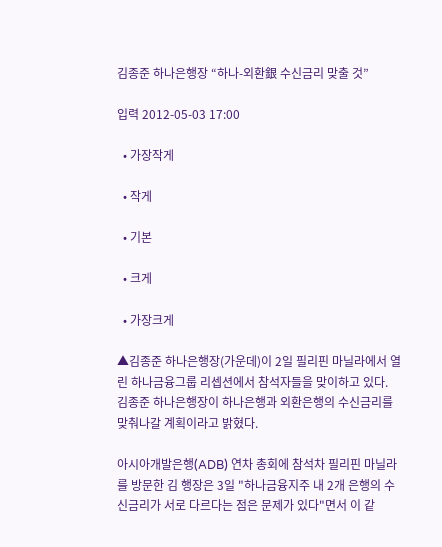김종준 하나은행장 “하나-외환銀 수신금리 맞출 것”

입력 2012-05-03 17:00

  • 가장작게

  • 작게

  • 기본

  • 크게

  • 가장크게

▲김종준 하나은행장(가운데)이 2일 필리핀 마닐라에서 열린 하나금융그룹 리셉션에서 참석자들을 맞이하고 있다.
김종준 하나은행장이 하나은행과 외환은행의 수신금리를 맞춰나갈 계획이라고 밝혔다.

아시아개발은행(ADB) 연차 총회에 참석차 필리핀 마닐라를 방문한 김 행장은 3일 "하나금융지주 내 2개 은행의 수신금리가 서로 다르다는 점은 문제가 있다"면서 이 같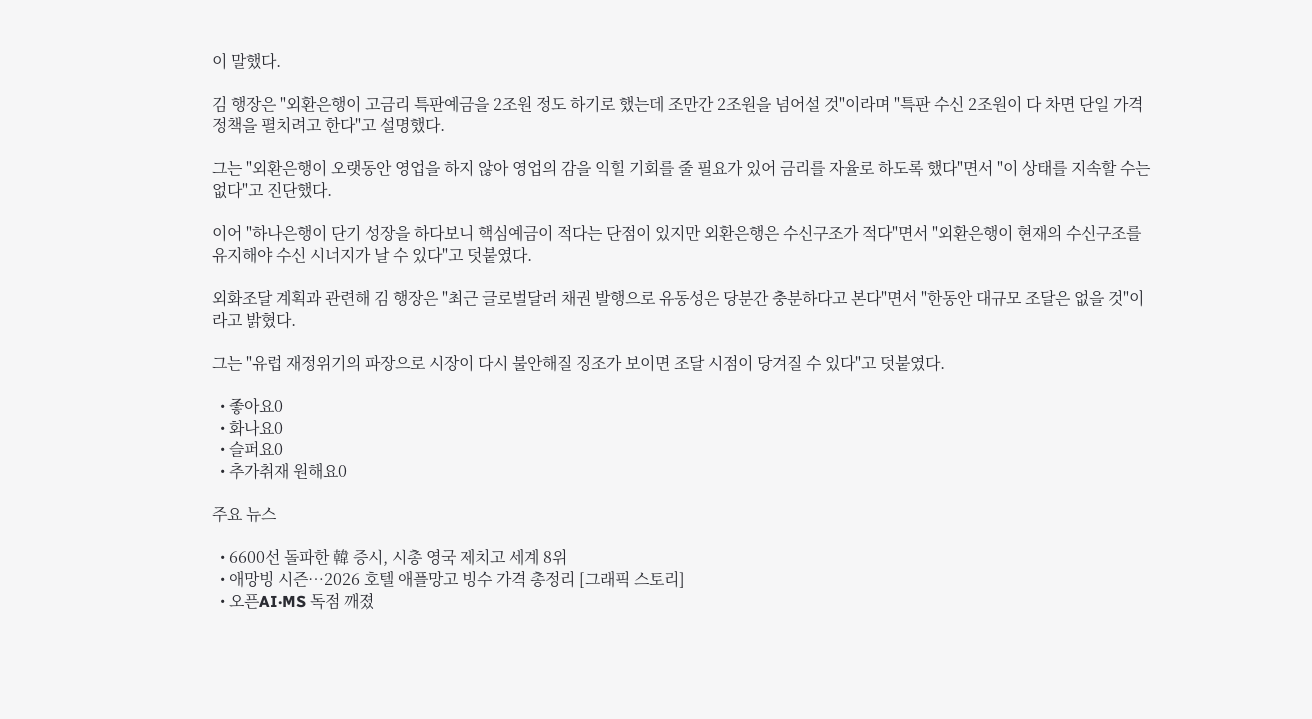이 말했다.

김 행장은 "외환은행이 고금리 특판예금을 2조원 정도 하기로 했는데 조만간 2조원을 넘어설 것"이라며 "특판 수신 2조원이 다 차면 단일 가격정책을 펼치려고 한다"고 설명했다.

그는 "외환은행이 오랫동안 영업을 하지 않아 영업의 감을 익힐 기회를 줄 필요가 있어 금리를 자율로 하도록 했다"면서 "이 상태를 지속할 수는 없다"고 진단했다.

이어 "하나은행이 단기 성장을 하다보니 핵심예금이 적다는 단점이 있지만 외환은행은 수신구조가 적다"면서 "외환은행이 현재의 수신구조를 유지해야 수신 시너지가 날 수 있다"고 덧붙였다.

외화조달 계획과 관련해 김 행장은 "최근 글로벌달러 채권 발행으로 유동성은 당분간 충분하다고 본다"면서 "한동안 대규모 조달은 없을 것"이라고 밝혔다.

그는 "유럽 재정위기의 파장으로 시장이 다시 불안해질 징조가 보이면 조달 시점이 당겨질 수 있다"고 덧붙였다.

  • 좋아요0
  • 화나요0
  • 슬퍼요0
  • 추가취재 원해요0

주요 뉴스

  • 6600선 돌파한 韓 증시, 시총 영국 제치고 세계 8위
  • 애망빙 시즌…2026 호텔 애플망고 빙수 가격 총정리 [그래픽 스토리]
  • 오픈AI·MS 독점 깨졌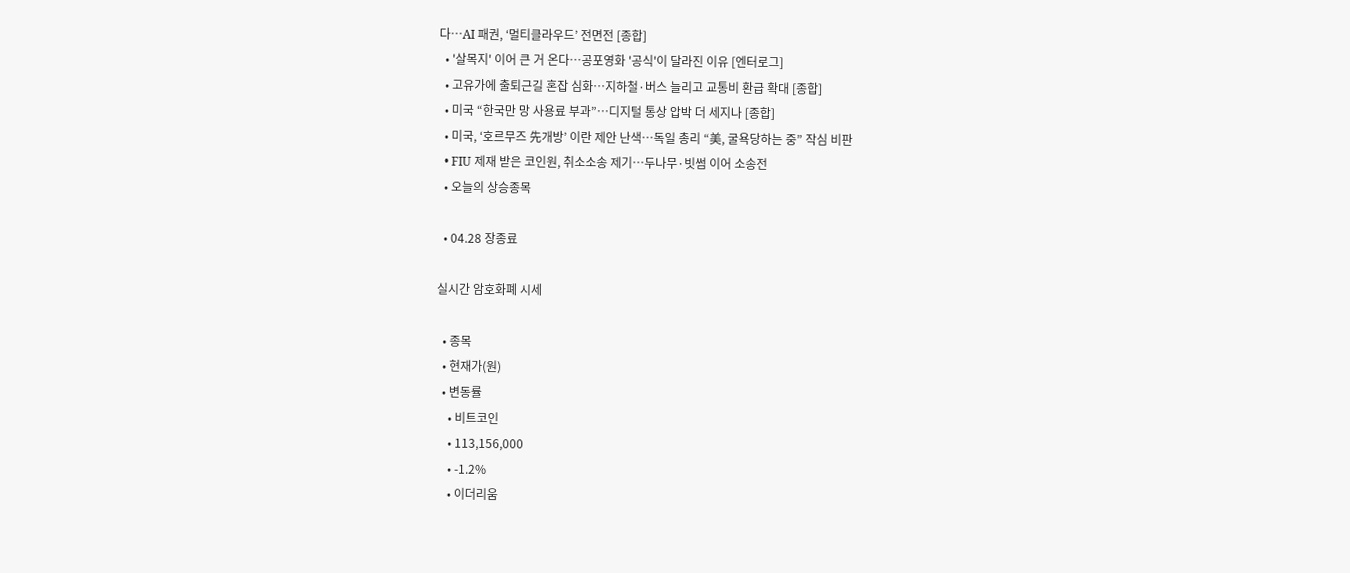다…AI 패권, ‘멀티클라우드’ 전면전 [종합]
  • '살목지' 이어 큰 거 온다⋯공포영화 '공식'이 달라진 이유 [엔터로그]
  • 고유가에 출퇴근길 혼잡 심화…지하철·버스 늘리고 교통비 환급 확대 [종합]
  • 미국 “한국만 망 사용료 부과”⋯디지털 통상 압박 더 세지나 [종합]
  • 미국, ‘호르무즈 先개방’ 이란 제안 난색…독일 총리 “美, 굴욕당하는 중” 작심 비판
  • FIU 제재 받은 코인원, 취소소송 제기…두나무·빗썸 이어 소송전
  • 오늘의 상승종목

  • 04.28 장종료

실시간 암호화폐 시세

  • 종목
  • 현재가(원)
  • 변동률
    • 비트코인
    • 113,156,000
    • -1.2%
    • 이더리움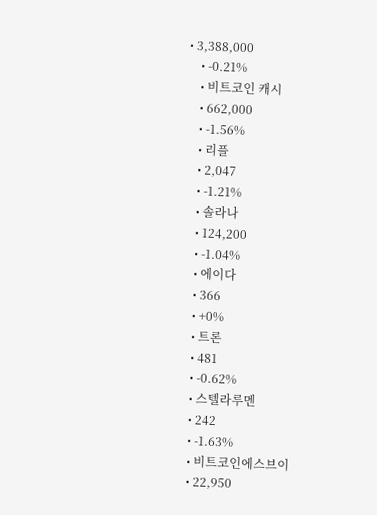• 3,388,000
    • -0.21%
    • 비트코인 캐시
    • 662,000
    • -1.56%
    • 리플
    • 2,047
    • -1.21%
    • 솔라나
    • 124,200
    • -1.04%
    • 에이다
    • 366
    • +0%
    • 트론
    • 481
    • -0.62%
    • 스텔라루멘
    • 242
    • -1.63%
    • 비트코인에스브이
    • 22,950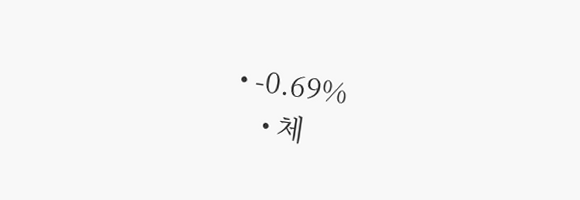• -0.69%
    • 체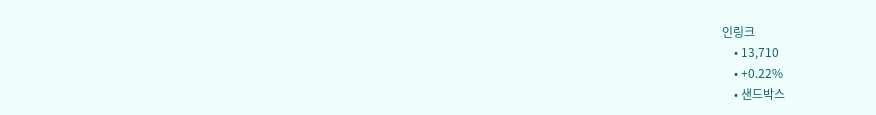인링크
    • 13,710
    • +0.22%
    • 샌드박스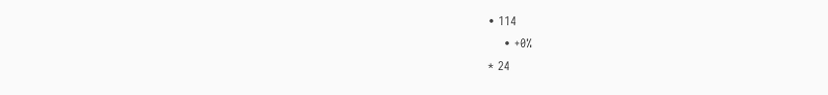• 114
    • +0%
* 24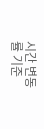시간 변동률 기준